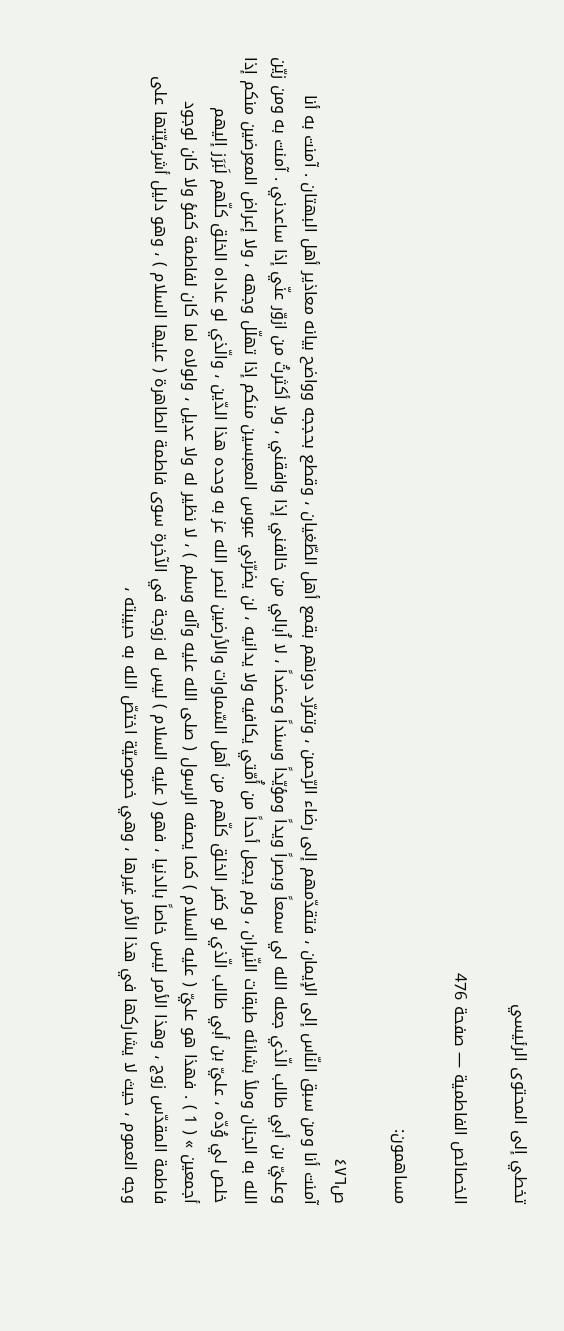تخطي إلى المحتوى الرئيسي

الخصائص الفاطمية — صفحة 476

مساهمون:

ص٤٧٦
آمنت أنا ومن سبق النّاس إلى الإيمان ، فتقدّمهم إلى رضاء الرّحمن ، وتفرّد دونهم بقمع أهل الطّغيان ، وقطع بحججه وواضح بيانه معاذير أهل البهتان . آمنت به أنا وعليّ بن أبي طالب الّذي جعله الله لي سمعاً وبصراً ويداً ومؤيّداً وسنداً وعضداً ، لا اُبالي من خالفني إذا وافقني ، ولا أكثرتُ من ازوّر عنّي إذا ساعدني . آمنت به ومن زيّن الله به الجنان وملأ بشانئه طبقات النّيران ، ولم يجعل أحداً من أُمّتي يكافيه ولا يدانيه ، لن يضرّني عبوس المعبسين منكم إذا تهلّل وجهه ، ولا إعراض المعرضين منكم إذا خلص لي وُدّه ، عليّ بن أبي طالب الّذي لو كفر الخلق كلّهم من أهل السّماوات والأرضين لنصر الله عز به وحده هذا الدّين ، والّذي لو عاداه الخلق كلّهم لَبَرَز إليهم أجمعين » ( 1 ) . فهذا هو عليّ ( عليه السلام ) كما يصفه الرسول ( صلى الله عليه وآله وسلم ) ، لا نظير له ولا عديل ، ولولاه لما كان لفاطمة كفؤ ولا كان لوجود فاطمة المقدّس زوج ، وهذا الأمر ليس خاصاً بالدنيا ، فهو ( عليه السلام ) ليس له زوجة في الآخرة سوى فاطمة الطاهرة ( عليها السلام ) ، وهو دليل أشرفيّتها على وجه العموم ، حيث لا يشاركها في هذا الأمر غيرها ، وهي خصوصيّة اختصّ الله به حبيبته ،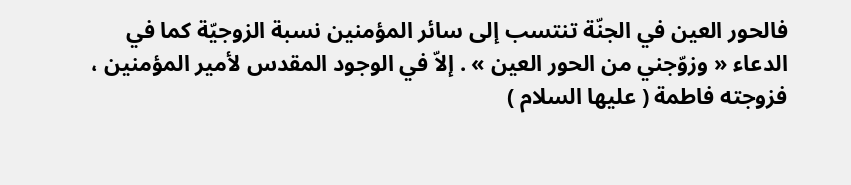فالحور العين في الجنّة تنتسب إلى سائر المؤمنين نسبة الزوجيّة كما في الدعاء « وزوّجني من الحور العين » . إلاّ في الوجود المقدس لأمير المؤمنين ، فزوجته فاطمة ( عليها السلام )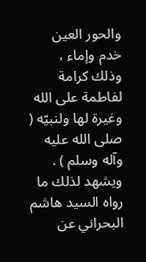والحور العين خدم وإماء ، وذلك كرامة لفاطمة على الله وغيرة لها ولنبيّه ( صلى الله عليه وآله وسلم ) . ويشهد لذلك ما رواه السيد هاشم البحراني عن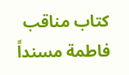كتاب مناقب فاطمة مسنداً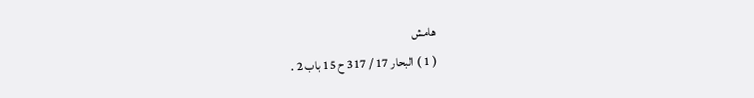هامش
( 1 ) البحار 17 / 317 ح 15 باب 2 .